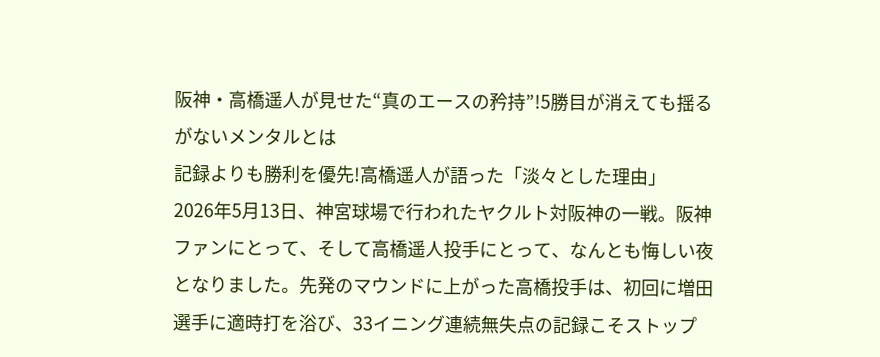阪神・高橋遥人が見せた“真のエースの矜持”!5勝目が消えても揺るがないメンタルとは
記録よりも勝利を優先!高橋遥人が語った「淡々とした理由」
2026年5月13日、神宮球場で行われたヤクルト対阪神の一戦。阪神ファンにとって、そして高橋遥人投手にとって、なんとも悔しい夜となりました。先発のマウンドに上がった高橋投手は、初回に増田選手に適時打を浴び、33イニング連続無失点の記録こそストップ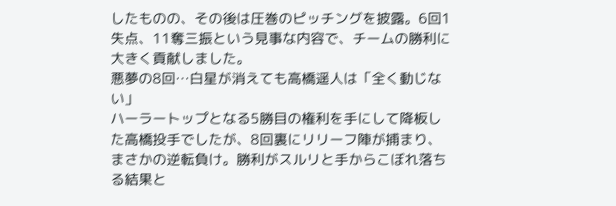したものの、その後は圧巻のピッチングを披露。6回1失点、11奪三振という見事な内容で、チームの勝利に大きく貢献しました。
悪夢の8回…白星が消えても高橋遥人は「全く動じない」
ハーラートップとなる5勝目の権利を手にして降板した高橋投手でしたが、8回裏にリリーフ陣が捕まり、まさかの逆転負け。勝利がスルリと手からこぼれ落ちる結果と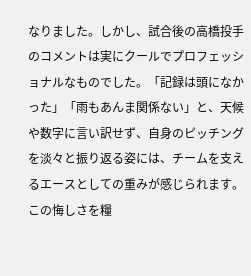なりました。しかし、試合後の高橋投手のコメントは実にクールでプロフェッショナルなものでした。「記録は頭になかった」「雨もあんま関係ない」と、天候や数字に言い訳せず、自身のピッチングを淡々と振り返る姿には、チームを支えるエースとしての重みが感じられます。この悔しさを糧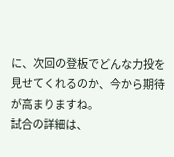に、次回の登板でどんな力投を見せてくれるのか、今から期待が高まりますね。
試合の詳細は、